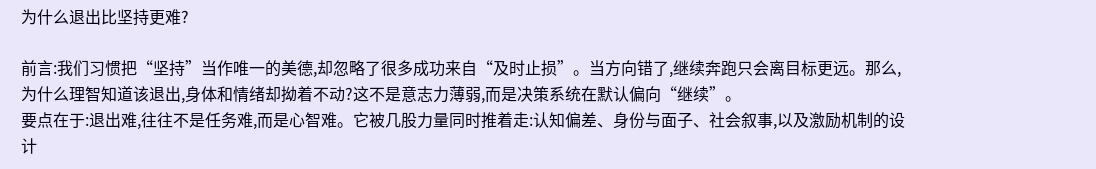为什么退出比坚持更难?

前言:我们习惯把“坚持”当作唯一的美德,却忽略了很多成功来自“及时止损”。当方向错了,继续奔跑只会离目标更远。那么,为什么理智知道该退出,身体和情绪却拗着不动?这不是意志力薄弱,而是决策系统在默认偏向“继续”。
要点在于:退出难,往往不是任务难,而是心智难。它被几股力量同时推着走:认知偏差、身份与面子、社会叙事,以及激励机制的设计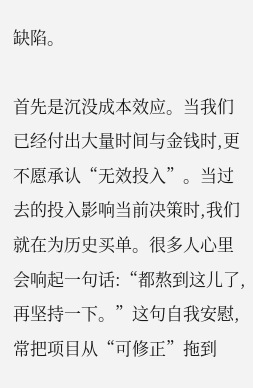缺陷。

首先是沉没成本效应。当我们已经付出大量时间与金钱时,更不愿承认“无效投入”。当过去的投入影响当前决策时,我们就在为历史买单。很多人心里会响起一句话:“都熬到这儿了,再坚持一下。”这句自我安慰,常把项目从“可修正”拖到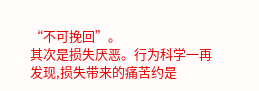“不可挽回”。
其次是损失厌恶。行为科学一再发现,损失带来的痛苦约是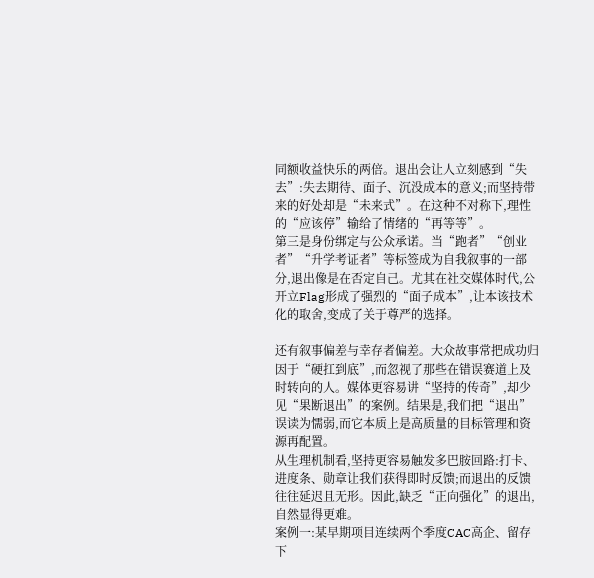同额收益快乐的两倍。退出会让人立刻感到“失去”:失去期待、面子、沉没成本的意义;而坚持带来的好处却是“未来式”。在这种不对称下,理性的“应该停”输给了情绪的“再等等”。
第三是身份绑定与公众承诺。当“跑者”“创业者”“升学考证者”等标签成为自我叙事的一部分,退出像是在否定自己。尤其在社交媒体时代,公开立Flag形成了强烈的“面子成本”,让本该技术化的取舍,变成了关于尊严的选择。

还有叙事偏差与幸存者偏差。大众故事常把成功归因于“硬扛到底”,而忽视了那些在错误赛道上及时转向的人。媒体更容易讲“坚持的传奇”,却少见“果断退出”的案例。结果是,我们把“退出”误读为懦弱,而它本质上是高质量的目标管理和资源再配置。
从生理机制看,坚持更容易触发多巴胺回路:打卡、进度条、勋章让我们获得即时反馈;而退出的反馈往往延迟且无形。因此,缺乏“正向强化”的退出,自然显得更难。
案例一:某早期项目连续两个季度CAC高企、留存下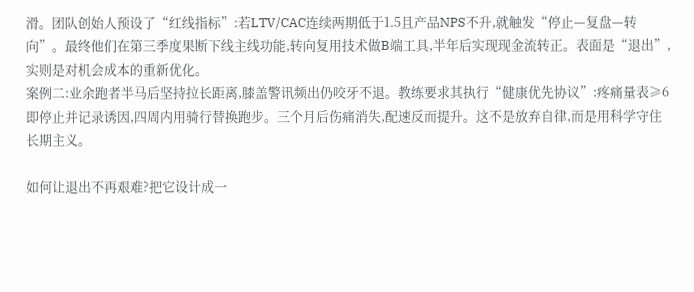滑。团队创始人预设了“红线指标”:若LTV/CAC连续两期低于1.5且产品NPS不升,就触发“停止—复盘—转向”。最终他们在第三季度果断下线主线功能,转向复用技术做B端工具,半年后实现现金流转正。表面是“退出”,实则是对机会成本的重新优化。
案例二:业余跑者半马后坚持拉长距离,膝盖警讯频出仍咬牙不退。教练要求其执行“健康优先协议”:疼痛量表≥6即停止并记录诱因,四周内用骑行替换跑步。三个月后伤痛消失,配速反而提升。这不是放弃自律,而是用科学守住长期主义。

如何让退出不再艰难?把它设计成一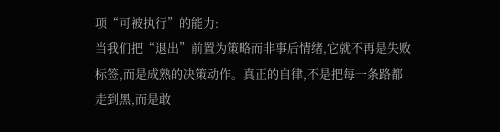项“可被执行”的能力:
当我们把“退出”前置为策略而非事后情绪,它就不再是失败标签,而是成熟的决策动作。真正的自律,不是把每一条路都走到黑,而是敢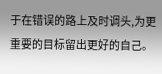于在错误的路上及时调头,为更重要的目标留出更好的自己。